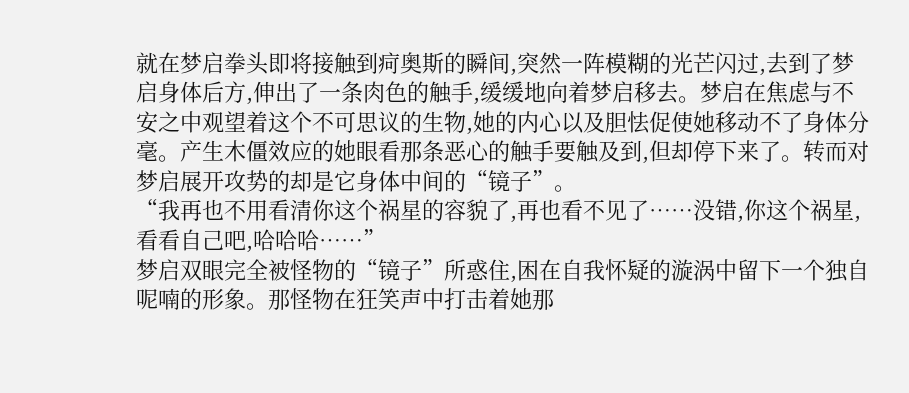就在梦启拳头即将接触到疴奥斯的瞬间,突然一阵模糊的光芒闪过,去到了梦启身体后方,伸出了一条肉色的触手,缓缓地向着梦启移去。梦启在焦虑与不安之中观望着这个不可思议的生物,她的内心以及胆怯促使她移动不了身体分毫。产生木僵效应的她眼看那条恶心的触手要触及到,但却停下来了。转而对梦启展开攻势的却是它身体中间的“镜子”。
“我再也不用看清你这个祸星的容貌了,再也看不见了……没错,你这个祸星,看看自己吧,哈哈哈……”
梦启双眼完全被怪物的“镜子”所惑住,困在自我怀疑的漩涡中留下一个独自呢喃的形象。那怪物在狂笑声中打击着她那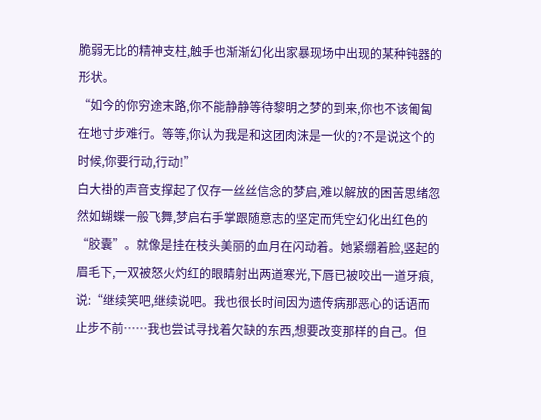脆弱无比的精神支柱,触手也渐渐幻化出家暴现场中出现的某种钝器的形状。
“如今的你穷途末路,你不能静静等待黎明之梦的到来,你也不该匍匐在地寸步难行。等等,你认为我是和这团肉沫是一伙的?不是说这个的时候,你要行动,行动!”
白大褂的声音支撑起了仅存一丝丝信念的梦启,难以解放的困苦思绪忽然如蝴蝶一般飞舞,梦启右手掌跟随意志的坚定而凭空幻化出红色的“胶囊”。就像是挂在枝头美丽的血月在闪动着。她紧绷着脸,竖起的眉毛下,一双被怒火灼红的眼睛射出两道寒光,下唇已被咬出一道牙痕,说:“继续笑吧,继续说吧。我也很长时间因为遗传病那恶心的话语而止步不前……我也尝试寻找着欠缺的东西,想要改变那样的自己。但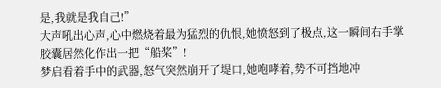是,我就是我自己!”
大声吼出心声,心中燃烧着最为猛烈的仇恨,她愤怒到了极点,这一瞬间右手掌胶囊居然化作出一把“船桨”!
梦启看着手中的武器,怒气突然崩开了堤口,她咆哮着,势不可挡地冲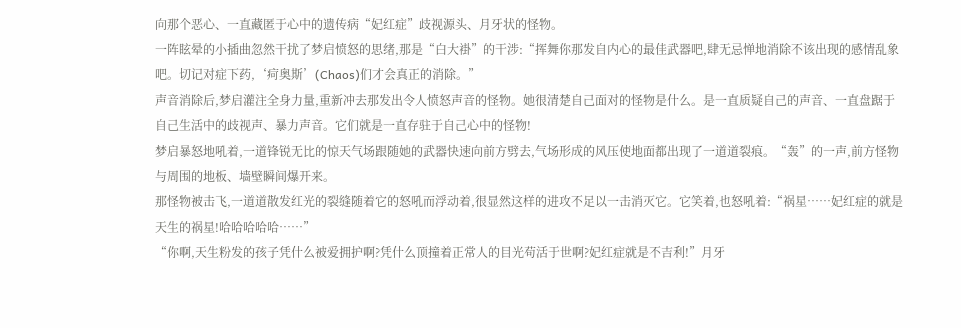向那个恶心、一直藏匿于心中的遗传病“妃红症”歧视源头、月牙状的怪物。
一阵眩晕的小插曲忽然干扰了梦启愤怒的思绪,那是“白大褂”的干涉:“挥舞你那发自内心的最佳武器吧,肆无忌惮地消除不该出现的感情乱象吧。切记对症下药,‘疴奥斯’(Chaos)们才会真正的消除。”
声音消除后,梦启灌注全身力量,重新冲去那发出令人愤怒声音的怪物。她很清楚自己面对的怪物是什么。是一直质疑自己的声音、一直盘踞于自己生活中的歧视声、暴力声音。它们就是一直存驻于自己心中的怪物!
梦启暴怒地吼着,一道锋锐无比的惊天气场跟随她的武器快速向前方劈去,气场形成的风压使地面都出现了一道道裂痕。“轰”的一声,前方怪物与周围的地板、墙壁瞬间爆开来。
那怪物被击飞,一道道散发红光的裂缝随着它的怒吼而浮动着,很显然这样的进攻不足以一击消灭它。它笑着,也怒吼着:“祸星……妃红症的就是天生的祸星!哈哈哈哈哈……”
“你啊,天生粉发的孩子凭什么被爱拥护啊?凭什么顶撞着正常人的目光苟活于世啊?妃红症就是不吉利!”月牙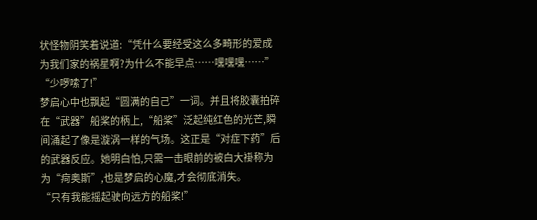状怪物阴笑着说道:“凭什么要经受这么多畸形的爱成为我们家的祸星啊?为什么不能早点……嘿嘿嘿……”
“少啰嗦了!”
梦启心中也飘起“圆满的自己”一词。并且将胶囊拍碎在“武器”船桨的柄上,“船桨”泛起纯红色的光芒,瞬间涌起了像是漩涡一样的气场。这正是“对症下药”后的武器反应。她明白怕,只需一击眼前的被白大褂称为为“疴奥斯”,也是梦启的心魔,才会彻底消失。
“只有我能摇起驶向远方的船桨!”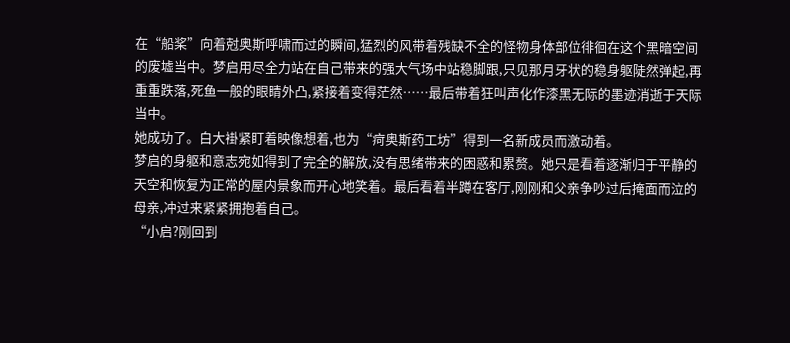在“船桨”向着尅奥斯呼啸而过的瞬间,猛烈的风带着残缺不全的怪物身体部位徘徊在这个黑暗空间的废墟当中。梦启用尽全力站在自己带来的强大气场中站稳脚跟,只见那月牙状的稳身躯陡然弹起,再重重跌落,死鱼一般的眼睛外凸,紧接着变得茫然……最后带着狂叫声化作漆黑无际的墨迹消逝于天际当中。
她成功了。白大褂紧盯着映像想着,也为“疴奥斯药工坊”得到一名新成员而激动着。
梦启的身躯和意志宛如得到了完全的解放,没有思绪带来的困惑和累赘。她只是看着逐渐归于平静的天空和恢复为正常的屋内景象而开心地笑着。最后看着半蹲在客厅,刚刚和父亲争吵过后掩面而泣的母亲,冲过来紧紧拥抱着自己。
“小启?刚回到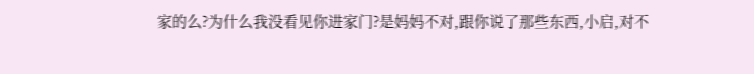家的么?为什么我没看见你进家门?是妈妈不对,跟你说了那些东西,小启,对不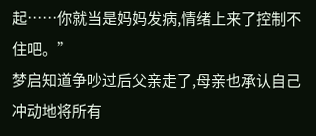起……你就当是妈妈发病,情绪上来了控制不住吧。”
梦启知道争吵过后父亲走了,母亲也承认自己冲动地将所有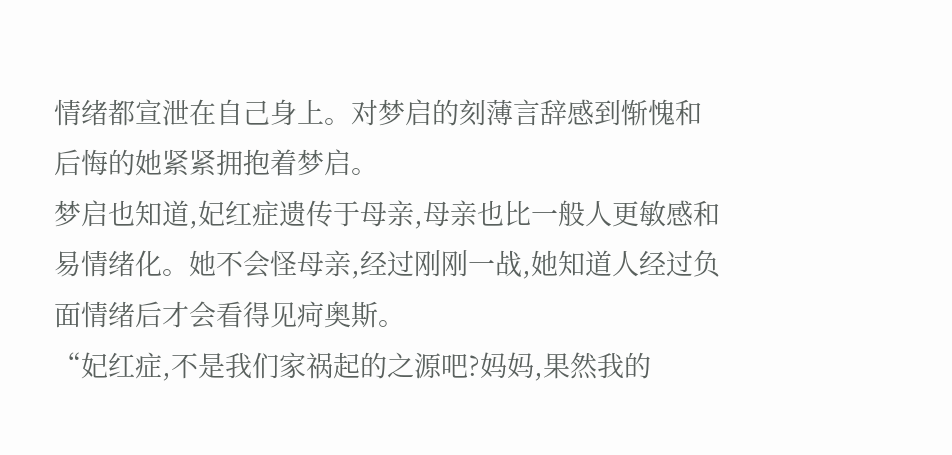情绪都宣泄在自己身上。对梦启的刻薄言辞感到惭愧和后悔的她紧紧拥抱着梦启。
梦启也知道,妃红症遗传于母亲,母亲也比一般人更敏感和易情绪化。她不会怪母亲,经过刚刚一战,她知道人经过负面情绪后才会看得见疴奥斯。
“妃红症,不是我们家祸起的之源吧?妈妈,果然我的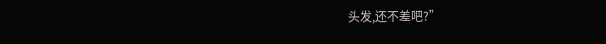头发,还不差吧?”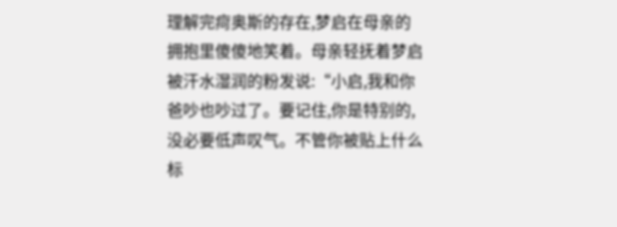理解完疴奥斯的存在,梦启在母亲的拥抱里傻傻地笑着。母亲轻抚着梦启被汗水湿润的粉发说:“小启,我和你爸吵也吵过了。要记住,你是特别的,没必要低声叹气。不管你被贴上什么标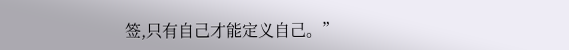签,只有自己才能定义自己。”